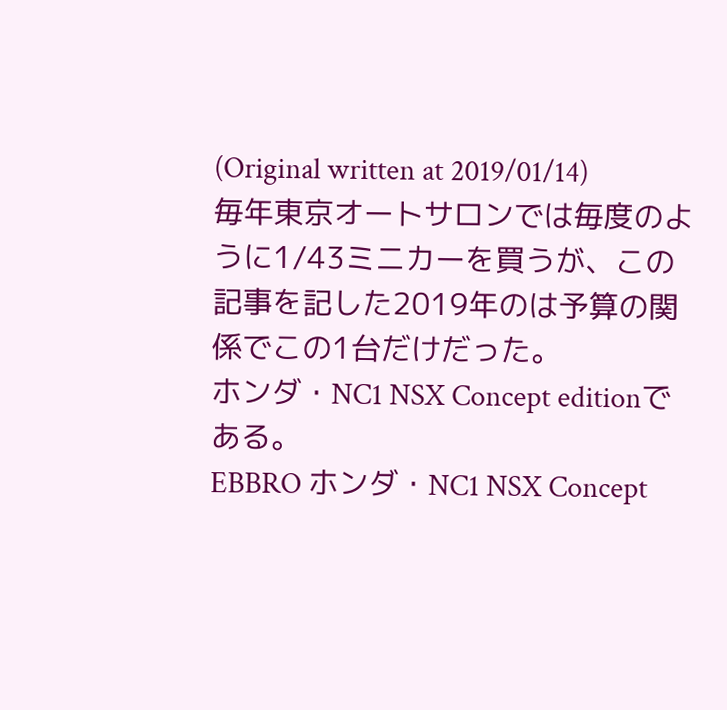(Original written at 2019/01/14)
毎年東京オートサロンでは毎度のように1/43ミニカーを買うが、この記事を記した2019年のは予算の関係でこの1台だけだった。
ホンダ・NC1 NSX Concept editionである。
EBBRO ホンダ・NC1 NSX Concept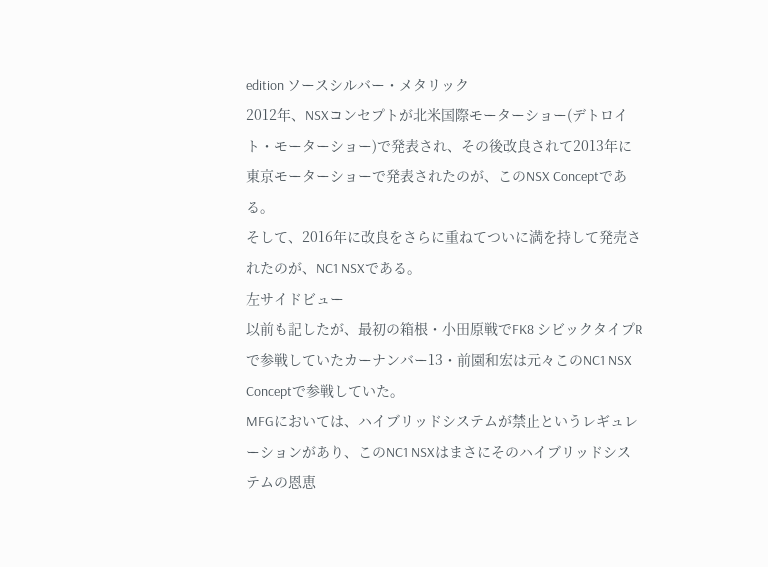edition ソースシルバー・メタリック
2012年、NSXコンセプトが北米国際モーターショー(デトロイト・モーターショー)で発表され、その後改良されて2013年に東京モーターショーで発表されたのが、このNSX Conceptである。
そして、2016年に改良をさらに重ねてついに満を持して発売されたのが、NC1 NSXである。
左サイドビュー
以前も記したが、最初の箱根・小田原戦でFK8 シビックタイプRで参戦していたカーナンバー13・前園和宏は元々このNC1 NSX Conceptで参戦していた。
MFGにおいては、ハイブリッドシステムが禁止というレギュレーションがあり、このNC1 NSXはまさにそのハイブリッドシステムの恩恵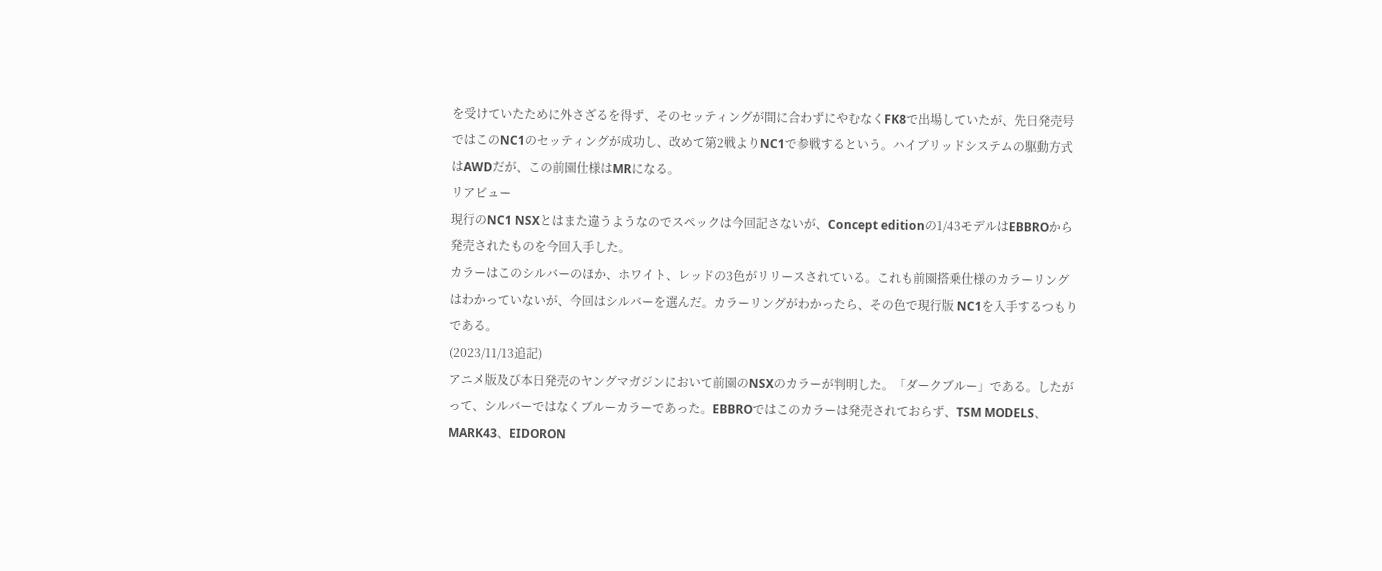を受けていたために外さざるを得ず、そのセッティングが間に合わずにやむなくFK8で出場していたが、先日発売号ではこのNC1のセッティングが成功し、改めて第2戦よりNC1で参戦するという。ハイブリッドシステムの駆動方式はAWDだが、この前園仕様はMRになる。
リアビュー
現行のNC1 NSXとはまた違うようなのでスペックは今回記さないが、Concept editionの1/43モデルはEBBROから発売されたものを今回入手した。
カラーはこのシルバーのほか、ホワイト、レッドの3色がリリースされている。これも前園搭乗仕様のカラーリングはわかっていないが、今回はシルバーを選んだ。カラーリングがわかったら、その色で現行版 NC1を入手するつもりである。
(2023/11/13追記)
アニメ版及び本日発売のヤングマガジンにおいて前園のNSXのカラーが判明した。「ダークブルー」である。したがって、シルバーではなくブルーカラーであった。EBBROではこのカラーは発売されておらず、TSM MODELS、MARK43、EIDORON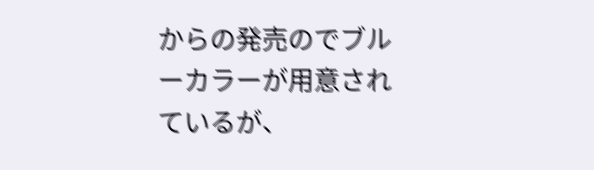からの発売のでブルーカラーが用意されているが、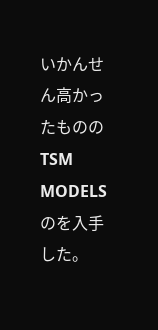いかんせん高かったもののTSM MODELSのを入手した。